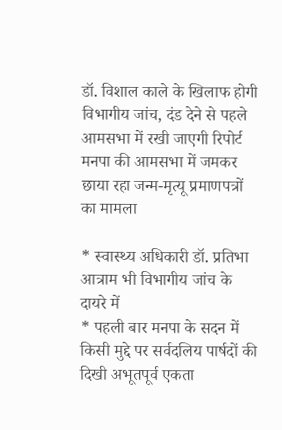डॉ. विशाल काले के खिलाफ होगी विभागीय जांच, दंड देने से पहले आमसभा में रखी जाएगी रिपोर्ट
मनपा की आमसभा में जमकर छाया रहा जन्म-मृत्यू प्रमाणपत्रों का मामला

* स्वास्थ्य अधिकारी डॉ. प्रतिभा आत्राम भी विभागीय जांच के दायरे में
* पहली बार मनपा के सदन में किसी मुद्दे पर सर्वदलिय पार्षदों की दिखी अभूतपूर्व एकता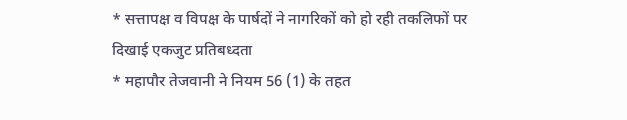* सत्तापक्ष व विपक्ष के पार्षदों ने नागरिकों को हो रही तकलिफों पर दिखाई एकजुट प्रतिबध्दता
* महापौर तेजवानी ने नियम 56 (1) के तहत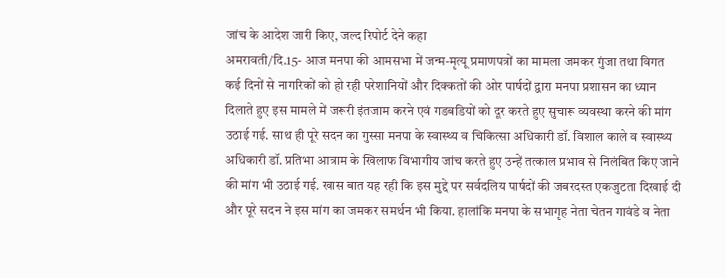जांच के आदेश जारी किए, जल्द रिपोर्ट देने कहा
अमरावती/दि.15- आज मनपा की आमसभा में जन्म-मृत्यू प्रमाणपत्रों का मामला जमकर गुंजा तथा विगत कई दिनों से नागरिकों को हो रही परेशानियों और दिक्कतों की ओर पार्षदों द्वारा मनपा प्रशासन का ध्यान दिलाते हुए इस मामले में जरूरी इंतजाम करने एवं गडबडियों को दूर करते हुए सुचारू व्यवस्था करने की मांग उठाई गई. साथ ही पूरे सदन का गुस्सा मनपा के स्वास्थ्य व चिकित्सा अधिकारी डॉ. विशाल काले व स्वास्थ्य अधिकारी डॉ. प्रतिभा आत्राम के खिलाफ विभागीय जांच करते हुए उन्हें तत्काल प्रभाव से निलंबित किए जाने की मांग भी उठाई गई. खास बात यह रही कि इस मुद्दे पर सर्वदलिय पार्षदों की जबरदस्त एकजुटता दिखाई दी और पूरे सदन ने इस मांग का जमकर समर्थन भी किया. हालांकि मनपा के सभागृह नेता चेतन गावंडे व नेता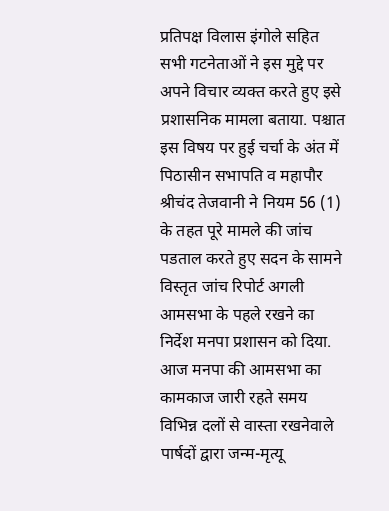प्रतिपक्ष विलास इंगोले सहित सभी गटनेताओं ने इस मुद्दे पर अपने विचार व्यक्त करते हुए इसे प्रशासनिक मामला बताया. पश्चात इस विषय पर हुई चर्चा के अंत में पिठासीन सभापति व महापौर श्रीचंद तेजवानी ने नियम 56 (1) के तहत पूरे मामले की जांच पडताल करते हुए सदन के सामने विस्तृत जांच रिपोर्ट अगली आमसभा के पहले रखने का निर्देश मनपा प्रशासन को दिया.
आज मनपा की आमसभा का कामकाज जारी रहते समय विभिन्न दलों से वास्ता रखनेवाले पार्षदों द्वारा जन्म-मृत्यू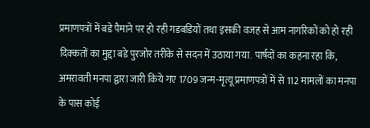प्रमाणपत्रों में बडे पैमाने पर हो रही गडबडियों तथा इसकी वजह से आम नागरिकों को हो रही दिक्कतों का मुद्दा बडे पुरजोर तरीके से सदन में उठाया गया. पार्षदों का कहना रहा कि, अमरावती मनपा द्वारा जारी किये गए 1709 जन्म-मृत्यू प्रमाणपत्रों में से 112 मामलों का मनपा के पास कोई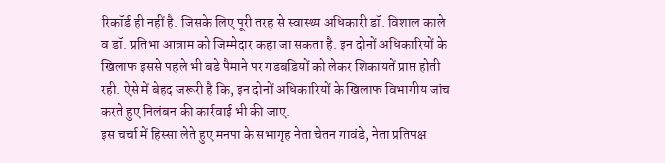रिकॉर्ड ही नहीं है. जिसके लिए पूरी तरह से स्वास्थ्य अधिकारी डॉ. विशाल काले व डॉ. प्रतिभा आत्राम को जिम्मेदार कहा जा सकता है. इन दोनों अधिकारियों के खिलाफ इससे पहले भी बडे पैमाने पर गडबडियों को लेकर शिकायतें प्राप्त होती रही. ऐसे में बेहद जरूरी है कि, इन दोनों अधिकारियों के खिलाफ विभागीय जांच करते हुए निलंबन की कार्रवाई भी की जाए.
इस चर्चा में हिस्सा लेते हुए मनपा के सभागृह नेता चेतन गावंडे, नेता प्रतिपक्ष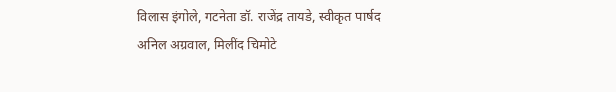विलास इंगोले, गटनेता डॉ. राजेंद्र तायडे, स्वीकृत पार्षद अनिल अग्रवाल, मिलींद चिमोटे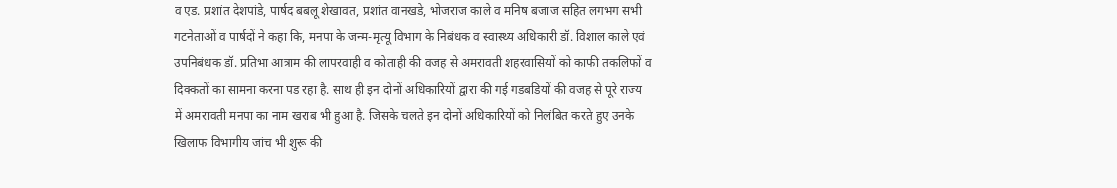व एड. प्रशांत देशपांडे, पार्षद बबलू शेखावत, प्रशांत वानखडे, भोजराज काले व मनिष बजाज सहित लगभग सभी गटनेताओं व पार्षदों ने कहा कि, मनपा के जन्म-मृत्यू विभाग के निबंधक व स्वास्थ्य अधिकारी डॉ. विशाल काले एवं उपनिबंधक डॉ. प्रतिभा आत्राम की लापरवाही व कोताही की वजह से अमरावती शहरवासियों को काफी तकलिफों व दिक्कतों का सामना करना पड रहा है. साथ ही इन दोनों अधिकारियों द्वारा की गई गडबडियों की वजह से पूरे राज्य में अमरावती मनपा का नाम खराब भी हुआ है. जिसके चलते इन दोनों अधिकारियों को निलंबित करते हुए उनके खिलाफ विभागीय जांच भी शुरू की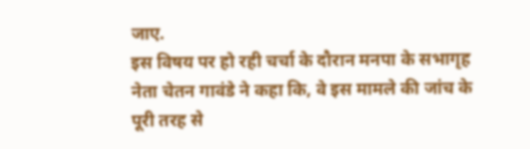जाए.
इस विषय पर हो रही चर्चा के दौरान मनपा के सभागृह नेता चेतन गावंडे ने कहा कि, वे इस मामले की जांच के पूरी तरह से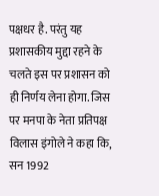पक्षधर है. परंतु यह प्रशासकीय मुद्दा रहने के चलते इस पर प्रशासन को ही निर्णय लेना होगा. जिस पर मनपा के नेता प्रतिपक्ष विलास इंगोले ने कहा कि, सन 1992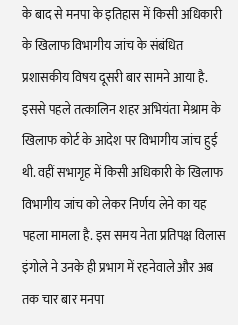के बाद से मनपा के इतिहास में किसी अधिकारी के खिलाफ विभागीय जांच के संबंधित प्रशासकीय विषय दूसरी बार सामने आया है. इससे पहले तत्कालिन शहर अभियंता मेश्राम के खिलाफ कोर्ट के आदेश पर विभागीय जांच हुई थी. वहीं सभागृह में किसी अधिकारी के खिलाफ विभागीय जांच को लेकर निर्णय लेने का यह पहला मामला है. इस समय नेता प्रतिपक्ष विलास इंगोले ने उनके ही प्रभाग में रहनेवाले और अब तक चार बार मनपा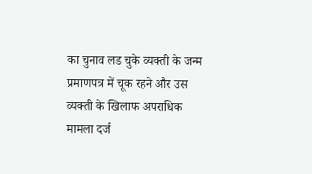का चुनाव लड चुके व्यक्ती के जन्म प्रमाणपत्र में चूक रहने और उस व्यक्ती के खिलाफ अपराधिक मामला दर्ज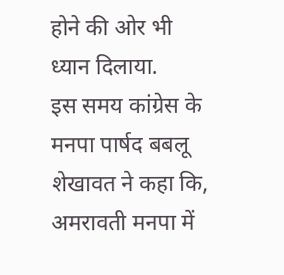होने की ओर भी ध्यान दिलाया.
इस समय कांग्रेस के मनपा पार्षद बबलू शेखावत ने कहा कि, अमरावती मनपा में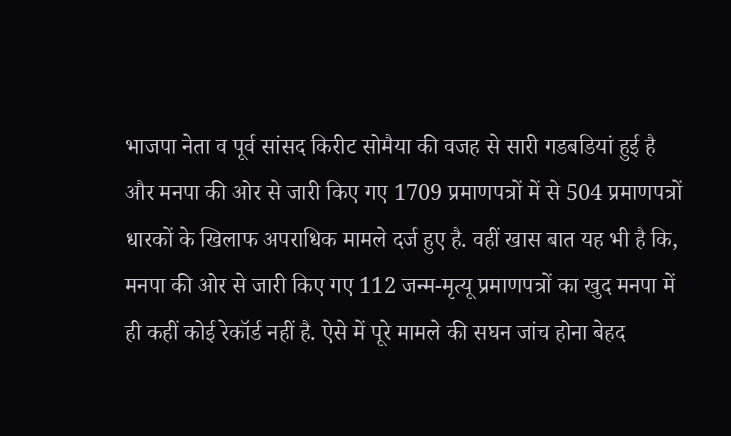भाजपा नेता व पूर्व सांसद किरीट सोमैया की वजह से सारी गडबडियां हुई है और मनपा की ओर से जारी किए गए 1709 प्रमाणपत्रों में से 504 प्रमाणपत्रों धारकों के खिलाफ अपराधिक मामले दर्ज हुए है. वहीं खास बात यह भी है कि, मनपा की ओर से जारी किए गए 112 जन्म-मृत्यू प्रमाणपत्रों का खुद मनपा में ही कहीं कोई रेकॉर्ड नहीं है. ऐसे में पूरे मामले की सघन जांच होना बेहद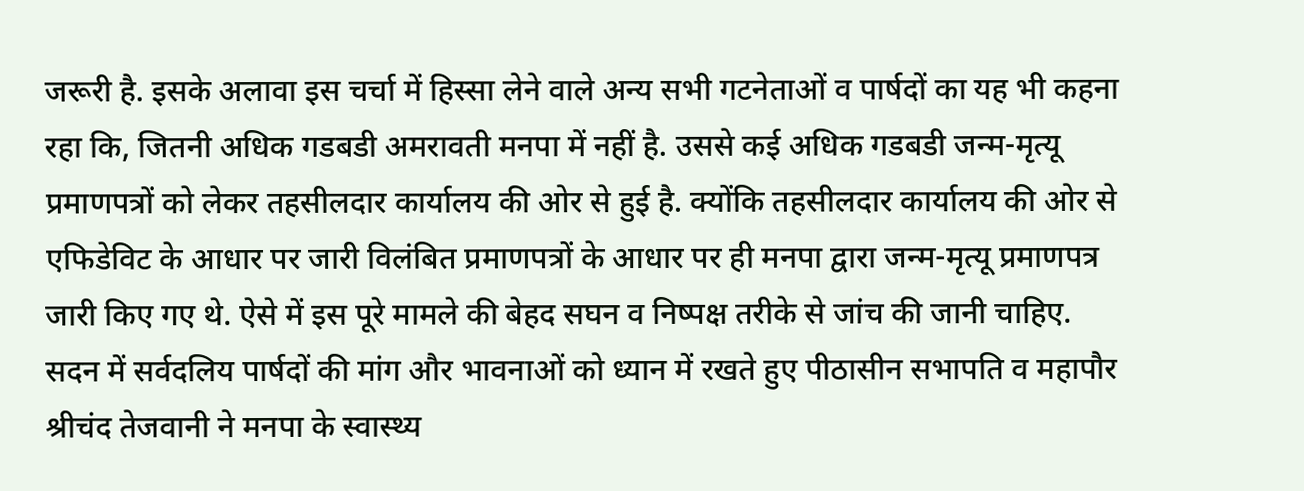जरूरी है. इसके अलावा इस चर्चा में हिस्सा लेने वाले अन्य सभी गटनेताओं व पार्षदों का यह भी कहना रहा कि, जितनी अधिक गडबडी अमरावती मनपा में नहीं है. उससे कई अधिक गडबडी जन्म-मृत्यू प्रमाणपत्रों को लेकर तहसीलदार कार्यालय की ओर से हुई है. क्योंकि तहसीलदार कार्यालय की ओर से एफिडेविट के आधार पर जारी विलंबित प्रमाणपत्रों के आधार पर ही मनपा द्वारा जन्म-मृत्यू प्रमाणपत्र जारी किए गए थे. ऐसे में इस पूरे मामले की बेहद सघन व निष्पक्ष तरीके से जांच की जानी चाहिए.
सदन में सर्वदलिय पार्षदों की मांग और भावनाओं को ध्यान में रखते हुए पीठासीन सभापति व महापौर श्रीचंद तेजवानी ने मनपा के स्वास्थ्य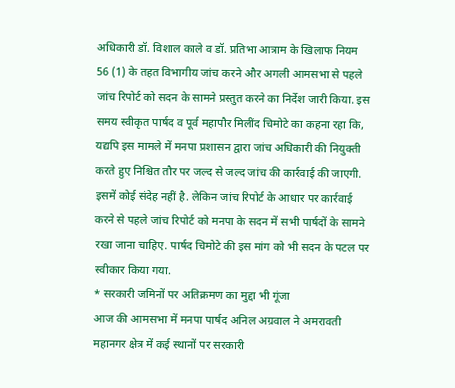अधिकारी डॉ. विशाल काले व डॉ. प्रतिभा आत्राम के खिलाफ नियम 56 (1) के तहत विभागीय जांच करने और अगली आमसभा से पहले जांच रिपोर्ट को सदन के सामने प्रस्तुत करने का निर्देश जारी किया. इस समय स्वीकृत पार्षद व पूर्व महापौर मिलींद चिमोटे का कहना रहा कि, यद्यपि इस मामले में मनपा प्रशासन द्वारा जांच अधिकारी की नियुक्ती करते हुए निश्चित तौर पर जल्द से जल्द जांच की कार्रवाई की जाएगी. इसमें कोई संदेह नहीं है. लेकिन जांच रिपोर्ट के आधार पर कार्रवाई करने से पहले जांच रिपोर्ट को मनपा के सदन में सभी पार्षदों के सामने रखा जाना चाहिए. पार्षद चिमोटे की इस मांग को भी सदन के पटल पर स्वीकार किया गया.
* सरकारी जमिनों पर अतिक्रमण का मुद्दा भी गूंजा
आज की आमसभा में मनपा पार्षद अनिल अग्रवाल ने अमरावती महानगर क्षेत्र में कई स्थानों पर सरकारी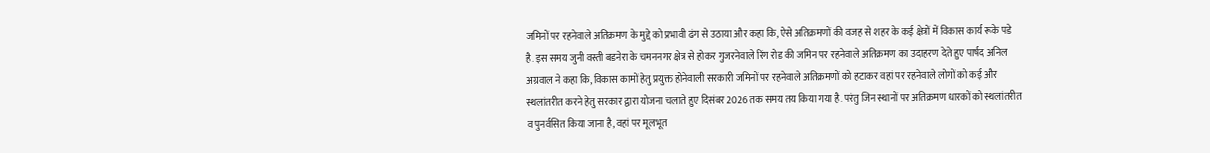जमिनों पर रहनेवाले अतिक्रमण के मुद्दे को प्रभावी ढंग से उठाया और कहा कि, ऐसे अतिक्रमणों की वजह से शहर के कई क्षेत्रों में विकास कार्य रूके पडे है. इस समय जुनी वस्ती बडनेरा के चमननगर क्षेत्र से होकर गुजरनेवाले रिंग रोड की जमिन पर रहनेवाले अतिक्रमण का उदाहरण देते हुए पार्षद अनिल अग्रवाल ने कहा कि, विकास कामों हेतु प्रयुक्त होनेवाली सरकारी जमिनों पर रहनेवाले अतिक्रमणों को हटाकर वहां पर रहनेवाले लोगों को कई और स्थलांतरीत करने हेतु सरकार द्वारा योजना चलाते हुए दिसंबर 2026 तक समय तय किया गया है. परंतु जिन स्थानों पर अतिक्रमण धारकों को स्थलांतरीत व पुनर्वसित किया जाना है, वहां पर मूलभूत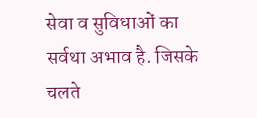सेवा व सुविधाओं का सर्वथा अभाव है. जिसके चलते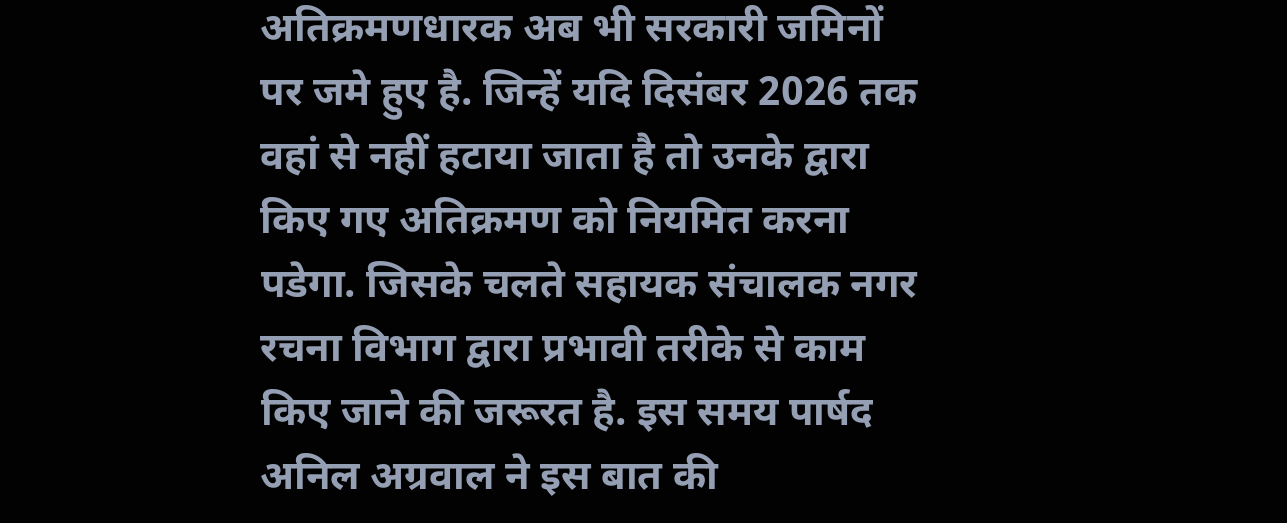अतिक्रमणधारक अब भी सरकारी जमिनों पर जमे हुए है. जिन्हें यदि दिसंबर 2026 तक वहां से नहीं हटाया जाता है तो उनके द्वारा किए गए अतिक्रमण को नियमित करना पडेगा. जिसके चलते सहायक संचालक नगर रचना विभाग द्वारा प्रभावी तरीके से काम किए जाने की जरूरत है. इस समय पार्षद अनिल अग्रवाल ने इस बात की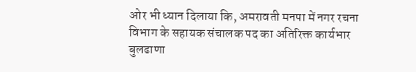ओर भी ध्यान दिलाया कि, अमरावती मनपा में नगर रचना विभाग के सहायक संचालक पद का अतिरिक्त कार्यभार बुलढाणा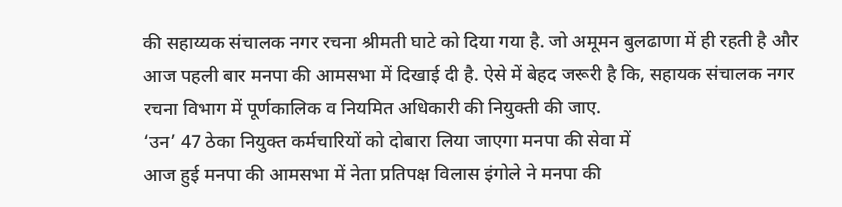की सहाय्यक संचालक नगर रचना श्रीमती घाटे को दिया गया है. जो अमूमन बुलढाणा में ही रहती है और आज पहली बार मनपा की आमसभा में दिखाई दी है. ऐसे में बेहद जरूरी है कि, सहायक संचालक नगर रचना विभाग में पूर्णकालिक व नियमित अधिकारी की नियुक्ती की जाए.
‘उन’ 47 ठेका नियुक्त कर्मचारियों को दोबारा लिया जाएगा मनपा की सेवा में
आज हुई मनपा की आमसभा में नेता प्रतिपक्ष विलास इंगोले ने मनपा की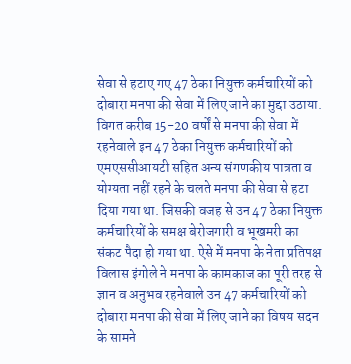सेवा से हटाए गए 47 ठेका नियुक्त कर्मचारियों को दोबारा मनपा की सेवा में लिए जाने का मुद्दा उठाया. विगत करीब 15-20 वर्षों से मनपा की सेवा में रहनेवाले इन 47 ठेका नियुक्त कर्मचारियों को एमएससीआयटी सहित अन्य संगणकीय पात्रता व योग्यता नहीं रहने के चलते मनपा की सेवा से हटा दिया गया था. जिसकी वजह से उन 47 ठेका नियुक्त कर्मचारियों के समक्ष बेरोजगारी व भूखमरी का संकट पैदा हो गया था. ऐसे में मनपा के नेता प्रतिपक्ष विलास इंगोले ने मनपा के कामकाज का पूरी तरह से ज्ञान व अनुभव रहनेवाले उन 47 कर्मचारियों को दोबारा मनपा की सेवा में लिए जाने का विषय सदन के सामने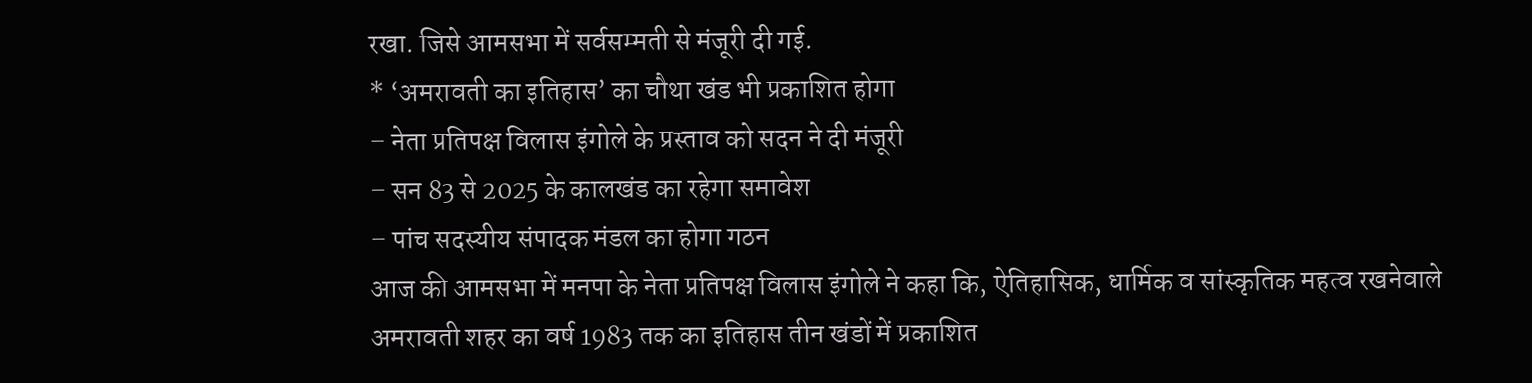रखा. जिसे आमसभा में सर्वसम्मती से मंजूरी दी गई.
* ‘अमरावती का इतिहास’ का चौथा खंड भी प्रकाशित होगा
– नेता प्रतिपक्ष विलास इंगोले के प्रस्ताव को सदन ने दी मंजूरी
– सन 83 से 2025 के कालखंड का रहेगा समावेश
– पांच सदस्यीय संपादक मंडल का होगा गठन
आज की आमसभा में मनपा के नेता प्रतिपक्ष विलास इंगोले ने कहा कि, ऐतिहासिक, धार्मिक व सांस्कृतिक महत्व रखनेवाले अमरावती शहर का वर्ष 1983 तक का इतिहास तीन खंडों में प्रकाशित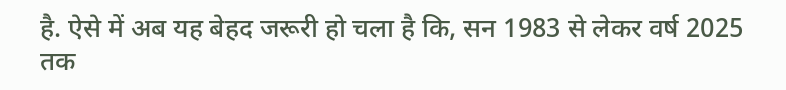है. ऐसे में अब यह बेहद जरूरी हो चला है कि, सन 1983 से लेकर वर्ष 2025 तक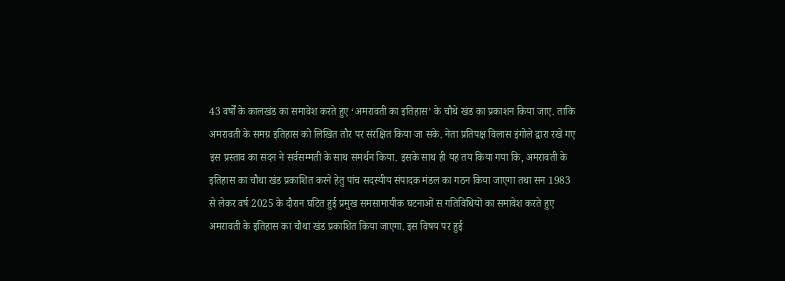43 वर्षों के कालखंड का समावेश करते हुए ‘अमरावती का इतिहास’ के चौथे खंड का प्रकाशन किया जाए. ताकि अमरावती के समग्र इतिहास को लिखित तौर पर संरक्षित किया जा सके. नेता प्रतिपक्ष विलास इंगोले द्वारा रखे गए इस प्रस्ताव का सदन ने सर्वसम्मती के साथ समर्थन किया. इसके साथ ही यह तय किया गया कि, अमरावती के इतिहास का चौथा खंड प्रकाशित करने हेतु पांच सदस्यीय संपादक मंडल का गठन किया जाएगा तथा सन 1983 से लेकर वर्ष 2025 के दौरान घटित हुई प्रमुख समसामायीक घटनाओं स गतिविधियों का समावेश करते हुए अमरावती के इतिहास का चौथा खंड प्रकाशित किया जाएगा. इस विषय पर हुई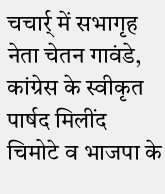चचार्र् में सभागृह नेता चेतन गावंडे, कांग्रेस के स्वीकृत पार्षद मिलींद चिमोटे व भाजपा के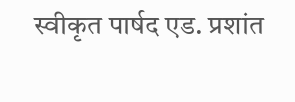स्वीकृत पार्षद एड. प्रशांत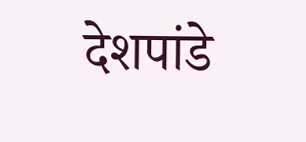देशपांडे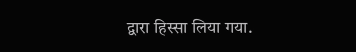द्वारा हिस्सा लिया गया.